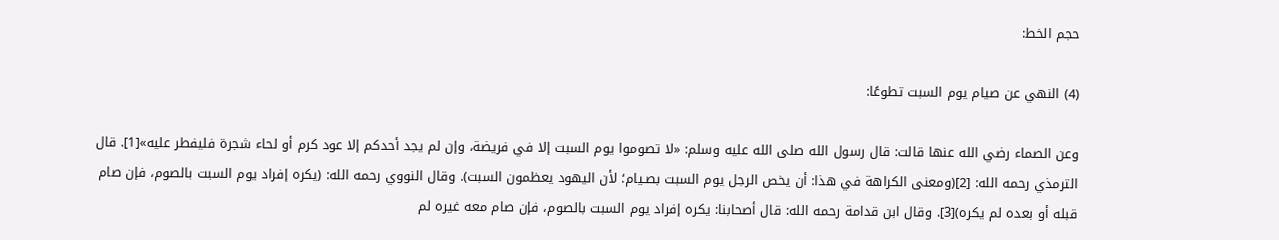حجم الخط:

(4) النهي عن صيام يوم السبت تطوعًا:

وعن الصماء رضي الله عنها قالت: قال رسول الله صلى الله عليه وسلم: «لا تصوموا يوم السبت إلا في فريضة، وإن لم يجد أحدكم إلا عود كرم أو لحاء شجرة فليفطر عليه»[1]. قال الترمذي رحمه الله: [2](ومعنى الكراهة في هذا: أن يخص الرجل يوم السبت بصـيام؛ لأن اليهود يعظمون السبت). وقال النووي رحمه الله: (يكره إفراد يوم السبت بالصوم، فإن صام قبله أو بعده لم يكره)[3]. وقال ابن قدامة رحمه الله: قال أصحابنا: يكره إفراد يوم السبت بالصوم، فإن صام معه غيره لم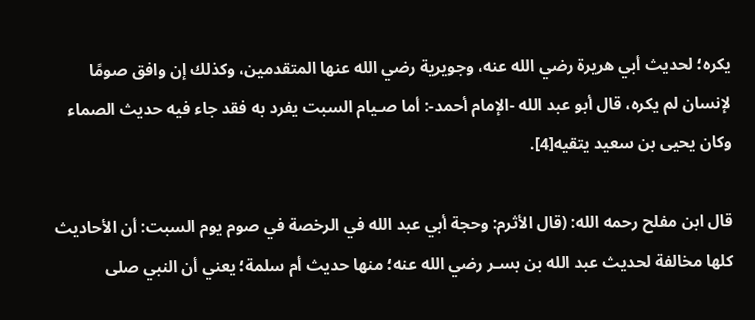يكره؛ لحديث أبي هريرة رضي الله عنه، وجويرية رضي الله عنها المتقدمين، وكذلك إن وافق صومًا لإنسان لم يكره، قال أبو عبد الله -الإمام أحمد-: أما صـيام السبت يفرد به فقد جاء فيه حديث الصماء وكان يحيى بن سعيد يتقيه[4].

قال ابن مفلح رحمه الله: (قال الأثرم: وحجة أبي عبد الله في الرخصة في صوم يوم السبت: أن الأحاديث كلها مخالفة لحديث عبد الله بن بسـر رضي الله عنه؛ منها حديث أم سلمة؛ يعني أن النبي صلى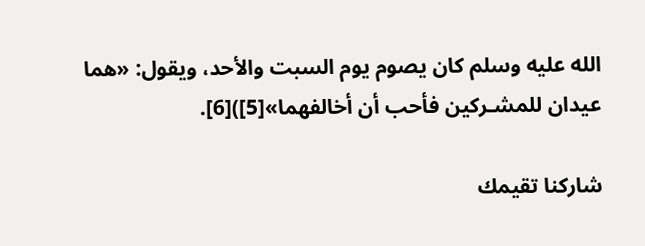الله عليه وسلم كان يصوم يوم السبت والأحد، ويقول: «هما عيدان للمشـركين فأحب أن أخالفهما»[5])[6].

شاركنا تقيمك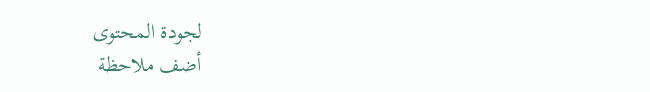لجودة المحتوى
أضف ملاحظة